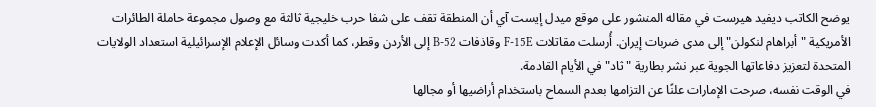يوضح الكاتب ديفيد هيرست في مقاله المنشور على موقع ميدل إيست آي أن المنطقة تقف على شفا حرب خليجية ثالثة مع وصول مجموعة حاملة الطائرات الأمريكية "أبراهام لنكولن" إلى مدى ضربات إيران. أُرسلت مقاتلات F-15E وقاذفات B-52 إلى الأردن وقطر، كما أكدت وسائل الإعلام الإسرائيلية استعداد الولايات المتحدة لتعزيز دفاعاتها الجوية عبر نشر بطارية "ثاد" في الأيام القادمة.
في الوقت نفسه، صرحت الإمارات علنًا عن التزامها بعدم السماح باستخدام أراضيها أو مجالها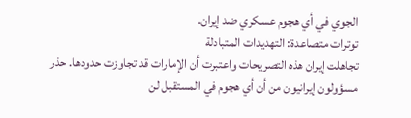الجوي في أي هجوم عسكري ضد إيران.
توترات متصاعدة: التهديدات المتبادلة
تجاهلت إيران هذه التصريحات واعتبرت أن الإمارات قد تجاوزت حدودها. حذر مسؤولون إيرانيون من أن أي هجوم في المستقبل لن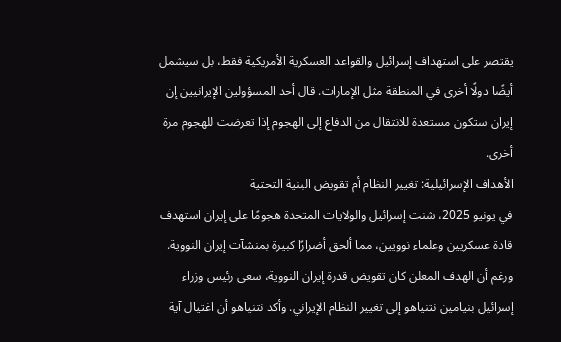يقتصر على استهداف إسرائيل والقواعد العسكرية الأمريكية فقط، بل سيشمل أيضًا دولًا أخرى في المنطقة مثل الإمارات. قال أحد المسؤولين الإيرانيين إن إيران ستكون مستعدة للانتقال من الدفاع إلى الهجوم إذا تعرضت للهجوم مرة أخرى.
الأهداف الإسرائيلية: تغيير النظام أم تقويض البنية التحتية
في يونيو 2025، شنت إسرائيل والولايات المتحدة هجومًا على إيران استهدف قادة عسكريين وعلماء نوويين، مما ألحق أضرارًا كبيرة بمنشآت إيران النووية. ورغم أن الهدف المعلن كان تقويض قدرة إيران النووية، سعى رئيس وزراء إسرائيل بنيامين نتنياهو إلى تغيير النظام الإيراني. وأكد نتنياهو أن اغتيال آية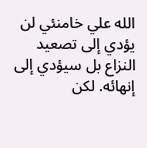الله علي خامنئي لن يؤدي إلى تصعيد النزاع بل سيؤدي إلى إنهائه. لكن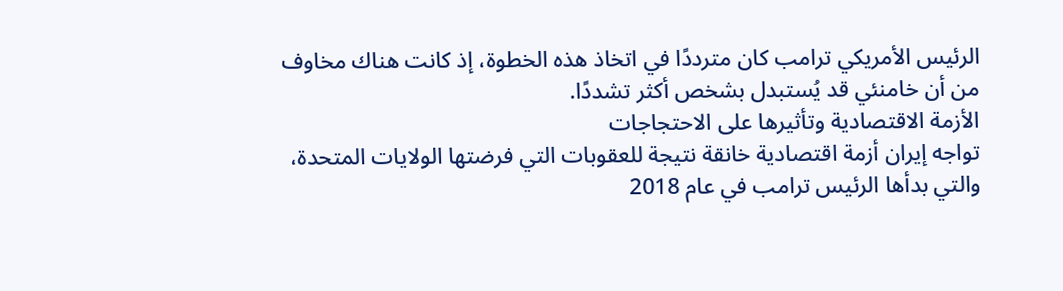الرئيس الأمريكي ترامب كان مترددًا في اتخاذ هذه الخطوة، إذ كانت هناك مخاوف من أن خامنئي قد يُستبدل بشخص أكثر تشددًا.
الأزمة الاقتصادية وتأثيرها على الاحتجاجات
تواجه إيران أزمة اقتصادية خانقة نتيجة للعقوبات التي فرضتها الولايات المتحدة، والتي بدأها الرئيس ترامب في عام 2018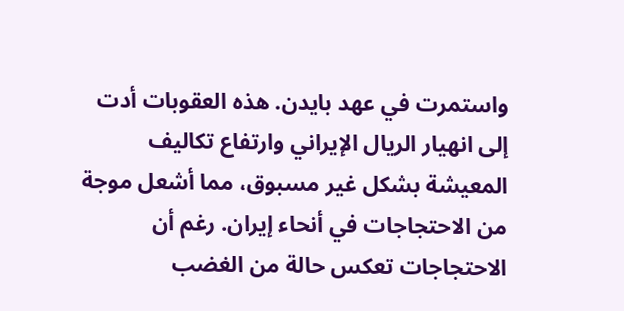واستمرت في عهد بايدن. هذه العقوبات أدت إلى انهيار الريال الإيراني وارتفاع تكاليف المعيشة بشكل غير مسبوق، مما أشعل موجة من الاحتجاجات في أنحاء إيران. رغم أن الاحتجاجات تعكس حالة من الغضب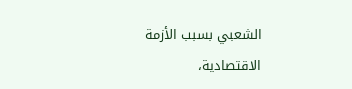الشعبي بسبب الأزمة الاقتصادية،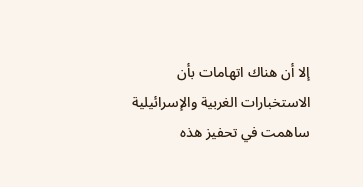إلا أن هناك اتهامات بأن الاستخبارات الغربية والإسرائيلية ساهمت في تحفيز هذه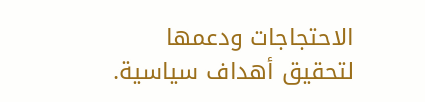الاحتجاجات ودعمها لتحقيق أهداف سياسية.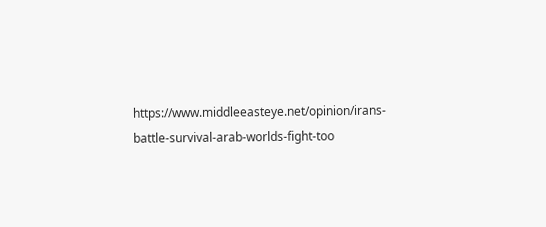https://www.middleeasteye.net/opinion/irans-battle-survival-arab-worlds-fight-too